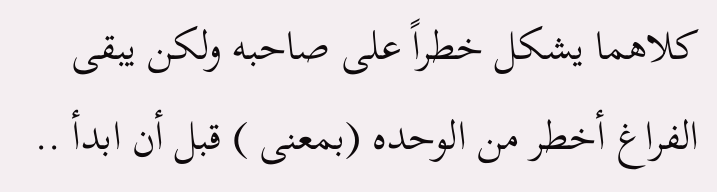كلاهما يشكل خطراً على صاحبه ولكن يبقى الفراغ أخطر من الوحده (بمعنى ) قبل أن ابدأ ..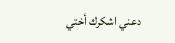دعني اشكرك أختي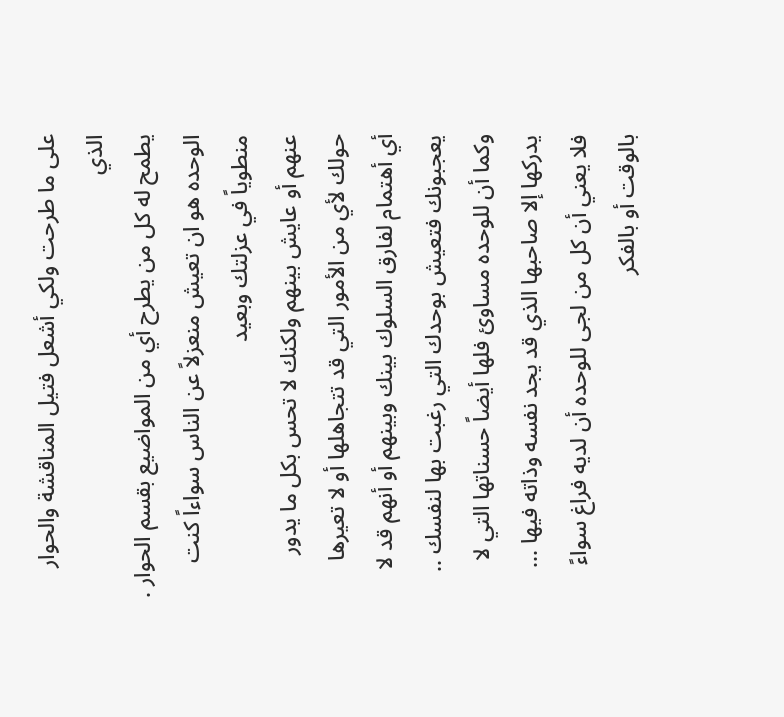على ما طرحت ولكي أشعل فتيل المناقشة والحوار الذي
يطمح له كل من يطرح أي من المواضيع بقسم الحوار .
الوحده هو ان تعيش منعزلاً عن الناس سواءاً كنت منطوياً في عزلتك وبعيد
عنهم أو عايش بينهم ولكنك لا تحس بكل ما يدور حولك لأي من الأمور التي قد تتجاهلها أو لا تعيرها
أي أهتمام لفارق السلوك بينك وبينهم أو أنهم قد لا يعجبونك فتعيش بوحدك التي رغبت بها لنفسك ..
وكما أن للوحده مساوئ فلها أيضاً حسناتها التي لا يدركها إلا صاحبها الذي قد يجد نفسه وذاته فيها ...
فلا يعني أن كل من لجى للوحده أن لديه فراغ سواءً بالوقت أو بالفكر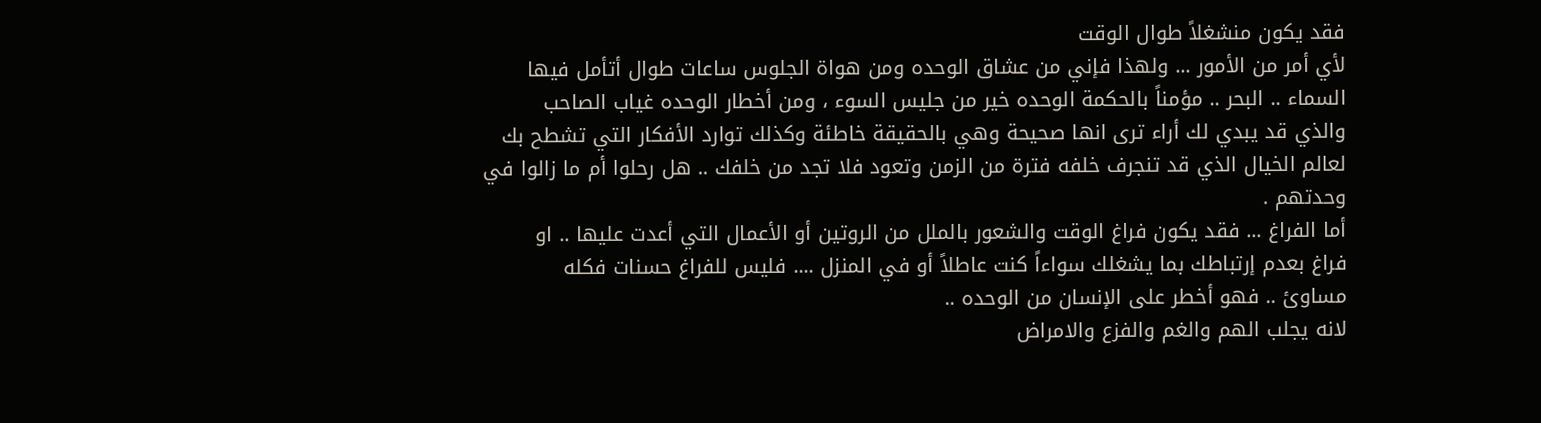فقد يكون منشغلاً طوال الوقت
لأي أمر من الأمور ... ولهذا فإني من عشاق الوحده ومن هواة الجلوس ساعات طوال أتأمل فيها
السماء .. البحر .. مؤمناً بالحكمة الوحده خير من جليس السوء ، ومن أخطار الوحده غياب الصاحب
والذي قد يبدي لك أراء ترى انها صحيحة وهي بالحقيقة خاطئة وكذلك توارد الأفكار التي تشطح بك
لعالم الخيال الذي قد تنجرف خلفه فترة من الزمن وتعود فلا تجد من خلفك .. هل رحلوا أم ما زالوا في وحدتهم .
أما الفراغ ... فقد يكون فراغ الوقت والشعور بالملل من الروتين أو الأعمال التي أعدت عليها .. او
فراغ بعدم إرتباطك بما يشغلك سواءاً كنت عاطلاً أو في المنزل .... فليس للفراغ حسنات فكله
مساوئ .. فهو أخطر على الإنسان من الوحده ..
لانه يجلب الهم والغم والفزع والامراض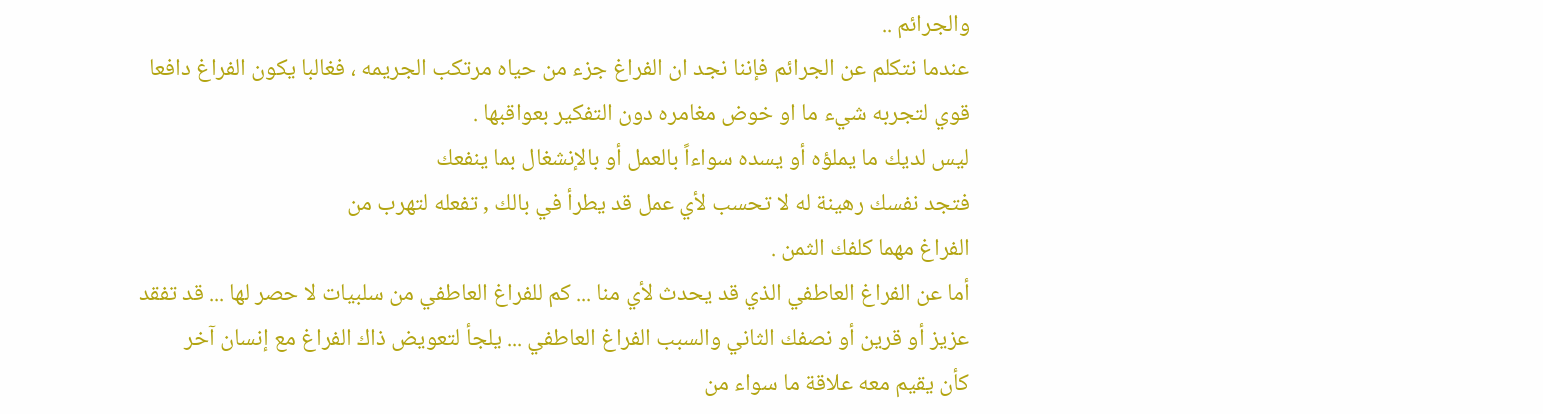والجرائم ..
عندما نتكلم عن الجرائم فإننا نجد ان الفراغ جزء من حياه مرتكب الجريمه ، فغالبا يكون الفراغ دافعا
قوي لتجربه شيء ما او خوض مغامره دون التفكير بعواقبها .
ليس لديك ما يملؤه أو يسده سواءاً بالعمل أو بالإنشغال بما ينفعك
فتجد نفسك رهينة له لا تحسب لأي عمل قد يطرأ في بالك , تفعله لتهرب من
الفراغ مهما كلفك الثمن .
أما عن الفراغ العاطفي الذي قد يحدث لأي منا ... كم للفراغ العاطفي من سلبيات لا حصر لها ... قد تفقد
عزيز أو قرين أو نصفك الثاني والسبب الفراغ العاطفي ... يلجأ لتعويض ذاك الفراغ مع إنسان آخر
كأن يقيم معه علاقة ما سواء من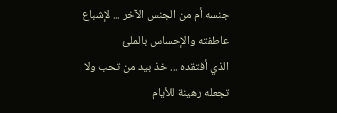جنسه أم من الجنس الآخر ... لإشباع عاطفته والإحساس بالملئ
الذي أفتقده ... خذ بيد من تحب ولا تجعله رهينة للأيام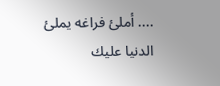.... أملئ فراغه يملئ الدنيا عليك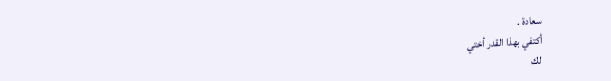سعادة .
أكتفي بهذا القدر أختي
لك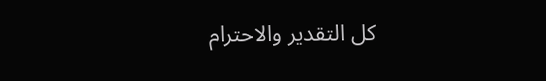كل التقدير والاحترام